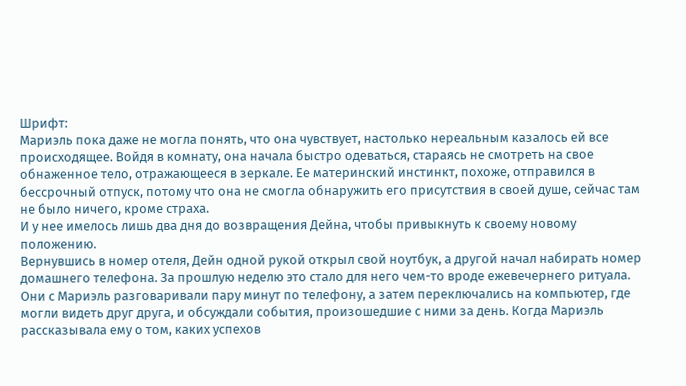Шрифт:
Мариэль пока даже не могла понять, что она чувствует, настолько нереальным казалось ей все происходящее. Войдя в комнату, она начала быстро одеваться, стараясь не смотреть на свое обнаженное тело, отражающееся в зеркале. Ее материнский инстинкт, похоже, отправился в бессрочный отпуск, потому что она не смогла обнаружить его присутствия в своей душе, сейчас там не было ничего, кроме страха.
И у нее имелось лишь два дня до возвращения Дейна, чтобы привыкнуть к своему новому положению.
Вернувшись в номер отеля, Дейн одной рукой открыл свой ноутбук, а другой начал набирать номер домашнего телефона. За прошлую неделю это стало для него чем-то вроде ежевечернего ритуала. Они с Мариэль разговаривали пару минут по телефону, а затем переключались на компьютер, где могли видеть друг друга, и обсуждали события, произошедшие с ними за день. Когда Мариэль рассказывала ему о том, каких успехов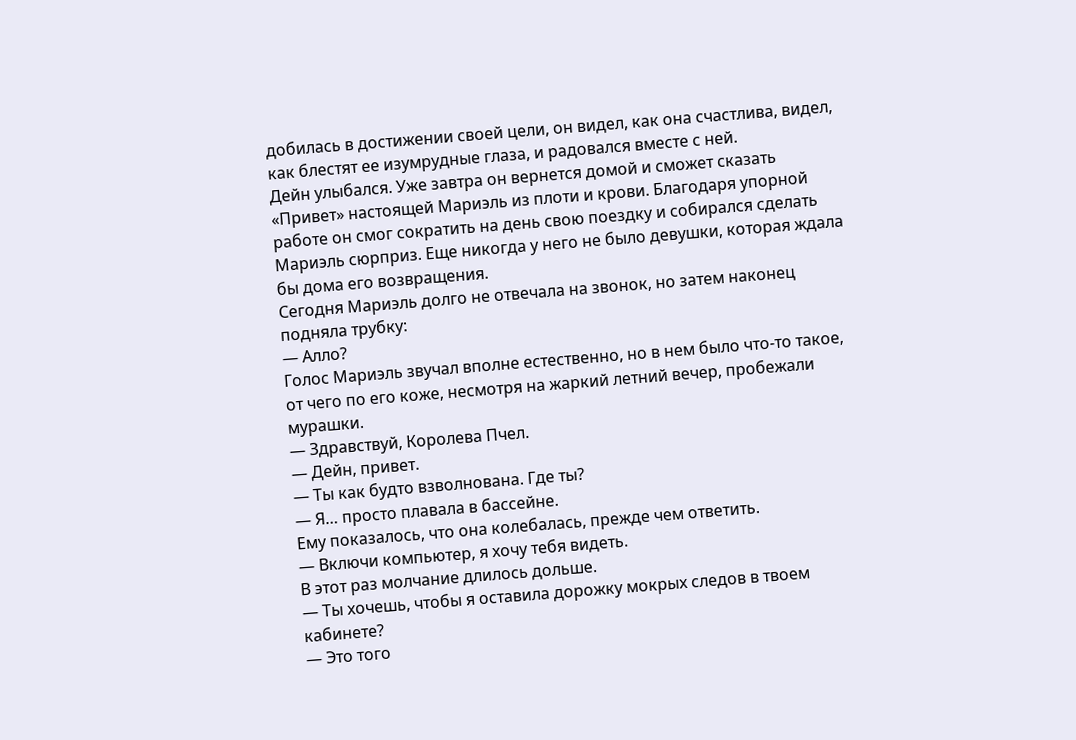добилась в достижении своей цели, он видел, как она счастлива, видел, как блестят ее изумрудные глаза, и радовался вместе с ней.
Дейн улыбался. Уже завтра он вернется домой и сможет сказать «Привет» настоящей Мариэль из плоти и крови. Благодаря упорной работе он смог сократить на день свою поездку и собирался сделать Мариэль сюрприз. Еще никогда у него не было девушки, которая ждала бы дома его возвращения.
Сегодня Мариэль долго не отвечала на звонок, но затем наконец подняла трубку:
— Алло?
Голос Мариэль звучал вполне естественно, но в нем было что-то такое, от чего по его коже, несмотря на жаркий летний вечер, пробежали мурашки.
— Здравствуй, Королева Пчел.
— Дейн, привет.
— Ты как будто взволнована. Где ты?
— Я… просто плавала в бассейне.
Ему показалось, что она колебалась, прежде чем ответить.
— Включи компьютер, я хочу тебя видеть.
В этот раз молчание длилось дольше.
— Ты хочешь, чтобы я оставила дорожку мокрых следов в твоем кабинете?
— Это того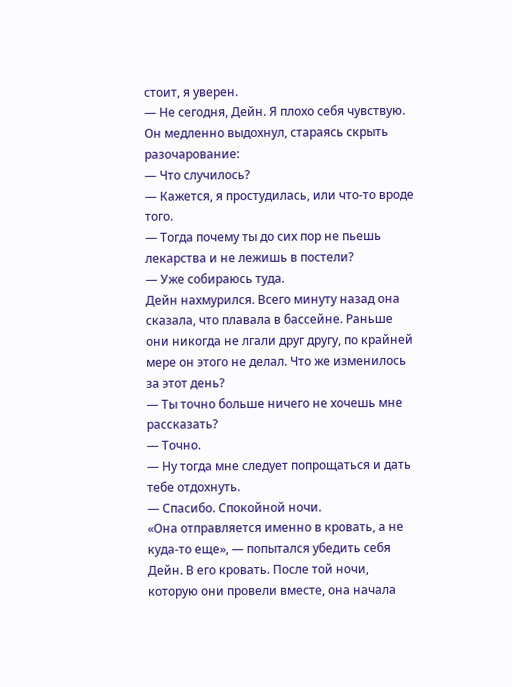стоит, я уверен.
— Не сегодня, Дейн. Я плохо себя чувствую.
Он медленно выдохнул, стараясь скрыть разочарование:
— Что случилось?
— Кажется, я простудилась, или что-то вроде того.
— Тогда почему ты до сих пор не пьешь лекарства и не лежишь в постели?
— Уже собираюсь туда.
Дейн нахмурился. Всего минуту назад она сказала, что плавала в бассейне. Раньше они никогда не лгали друг другу, по крайней мере он этого не делал. Что же изменилось за этот день?
— Ты точно больше ничего не хочешь мне рассказать?
— Точно.
— Ну тогда мне следует попрощаться и дать тебе отдохнуть.
— Спасибо. Спокойной ночи.
«Она отправляется именно в кровать, а не куда-то еще», — попытался убедить себя Дейн. В его кровать. После той ночи, которую они провели вместе, она начала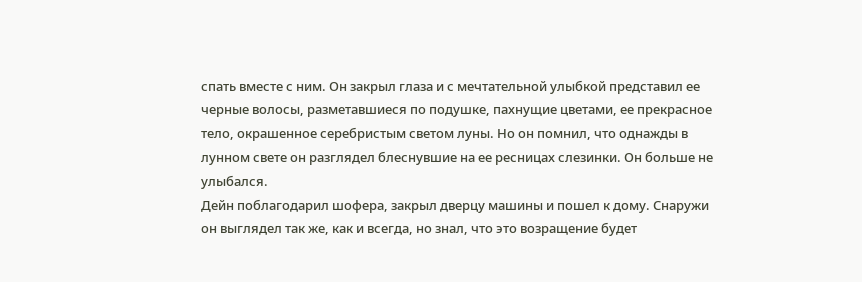спать вместе с ним. Он закрыл глаза и с мечтательной улыбкой представил ее черные волосы, разметавшиеся по подушке, пахнущие цветами, ее прекрасное тело, окрашенное серебристым светом луны. Но он помнил, что однажды в лунном свете он разглядел блеснувшие на ее ресницах слезинки. Он больше не улыбался.
Дейн поблагодарил шофера, закрыл дверцу машины и пошел к дому. Снаружи он выглядел так же, как и всегда, но знал, что это возращение будет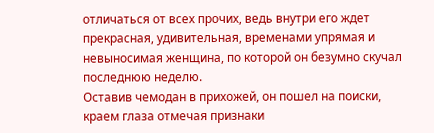отличаться от всех прочих, ведь внутри его ждет прекрасная, удивительная, временами упрямая и невыносимая женщина, по которой он безумно скучал последнюю неделю.
Оставив чемодан в прихожей, он пошел на поиски, краем глаза отмечая признаки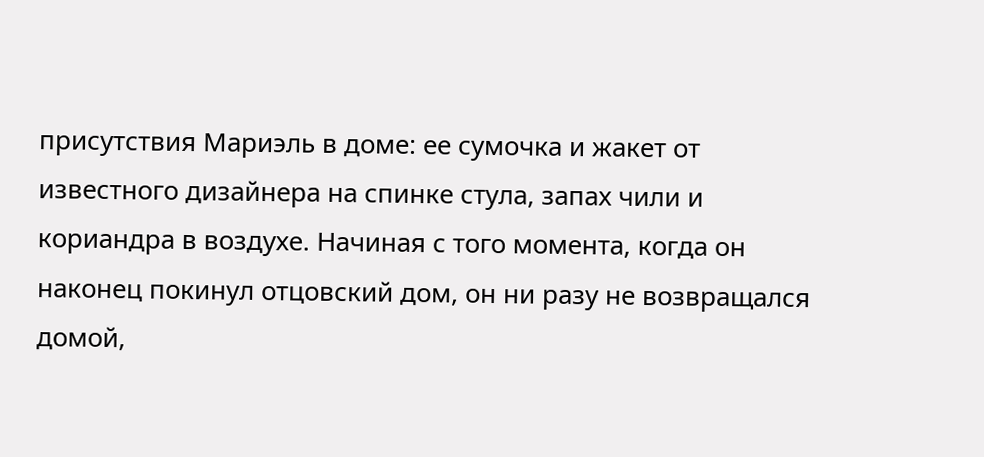присутствия Мариэль в доме: ее сумочка и жакет от известного дизайнера на спинке стула, запах чили и кориандра в воздухе. Начиная с того момента, когда он наконец покинул отцовский дом, он ни разу не возвращался домой,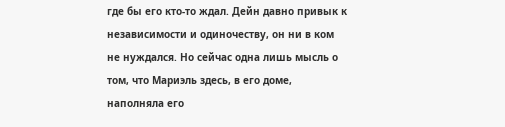где бы его кто-то ждал. Дейн давно привык к независимости и одиночеству, он ни в ком не нуждался. Но сейчас одна лишь мысль о том, что Мариэль здесь, в его доме, наполняла его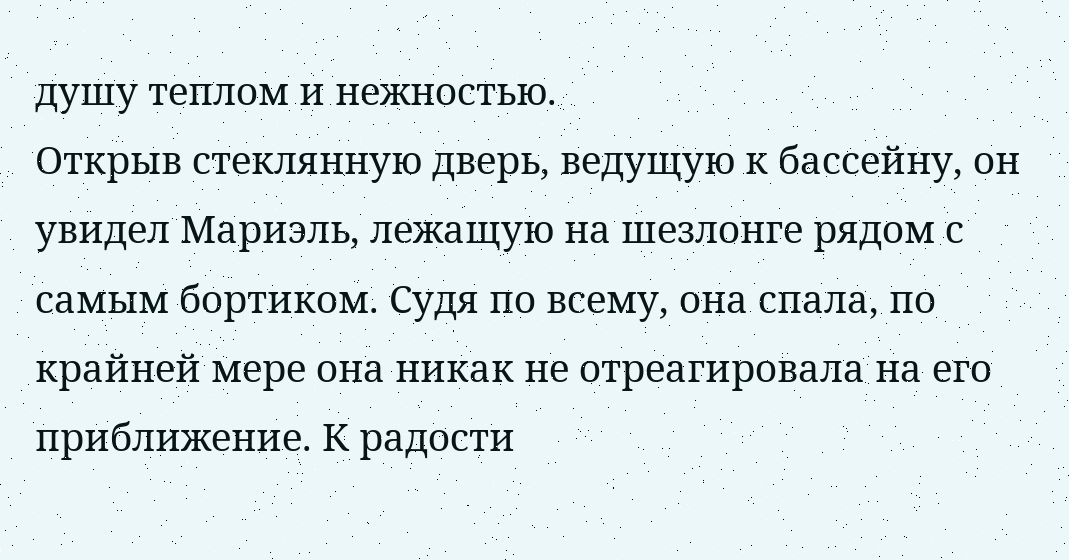душу теплом и нежностью.
Открыв стеклянную дверь, ведущую к бассейну, он увидел Мариэль, лежащую на шезлонге рядом с самым бортиком. Судя по всему, она спала, по крайней мере она никак не отреагировала на его приближение. К радости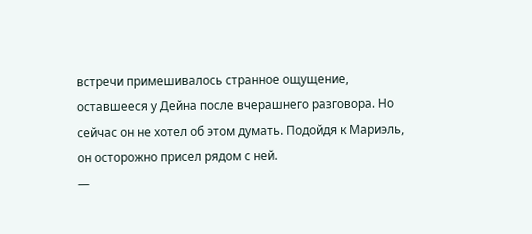встречи примешивалось странное ощущение, оставшееся у Дейна после вчерашнего разговора. Но сейчас он не хотел об этом думать. Подойдя к Мариэль, он осторожно присел рядом с ней.
—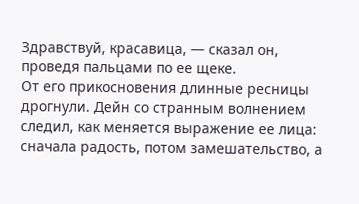Здравствуй, красавица, — сказал он, проведя пальцами по ее щеке.
От его прикосновения длинные ресницы дрогнули. Дейн со странным волнением следил, как меняется выражение ее лица: сначала радость, потом замешательство, а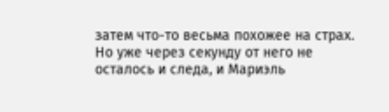затем что-то весьма похожее на страх. Но уже через секунду от него не осталось и следа, и Мариэль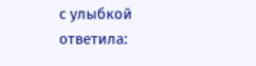с улыбкой ответила: